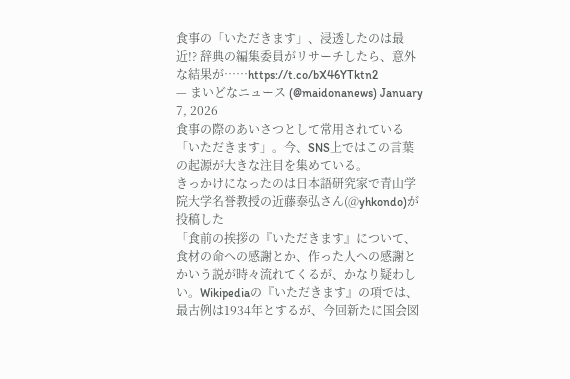食事の「いただきます」、浸透したのは最近!? 辞典の編集委員がリサーチしたら、意外な結果が……https://t.co/bX46YTktn2
— まいどなニュース (@maidonanews) January 7, 2026
食事の際のあいさつとして常用されている「いただきます」。今、SNS上ではこの言葉の起源が大きな注目を集めている。
きっかけになったのは日本語研究家で青山学院大学名誉教授の近藤泰弘さん(@yhkondo)が投稿した
「食前の挨拶の『いただきます』について、食材の命への感謝とか、作った人への感謝とかいう説が時々流れてくるが、かなり疑わしい。Wikipediaの『いただきます』の項では、最古例は1934年とするが、今回新たに国会図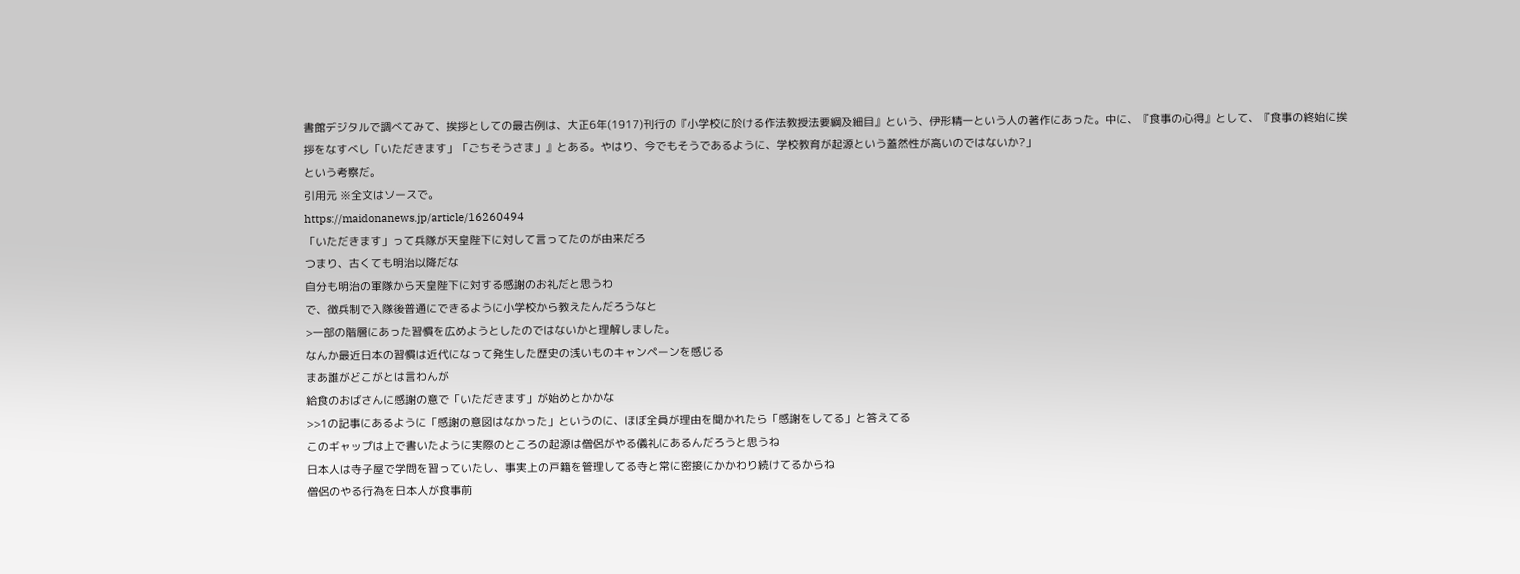書館デジタルで調べてみて、挨拶としての最古例は、大正6年(1917)刊行の『小学校に於ける作法教授法要綱及細目』という、伊形精一という人の著作にあった。中に、『食事の心得』として、『食事の終始に挨拶をなすべし「いただきます」「ごちそうさま」』とある。やはり、今でもそうであるように、学校教育が起源という蓋然性が高いのではないか?」
という考察だ。
引用元 ※全文はソースで。
https://maidonanews.jp/article/16260494
「いただきます」って兵隊が天皇陛下に対して言ってたのが由来だろ
つまり、古くても明治以降だな
自分も明治の軍隊から天皇陛下に対する感謝のお礼だと思うわ
で、徴兵制で入隊後普通にできるように小学校から教えたんだろうなと
>一部の階層にあった習慣を広めようとしたのではないかと理解しました。
なんか最近日本の習慣は近代になって発生した歴史の浅いものキャンペーンを感じる
まあ誰がどこがとは言わんが
給食のおばさんに感謝の意で「いただきます」が始めとかかな
>>1の記事にあるように「感謝の意図はなかった」というのに、ほぼ全員が理由を聞かれたら「感謝をしてる」と答えてる
このギャップは上で書いたように実際のところの起源は僧侶がやる儀礼にあるんだろうと思うね
日本人は寺子屋で学問を習っていたし、事実上の戸籍を管理してる寺と常に密接にかかわり続けてるからね
僧侶のやる行為を日本人が食事前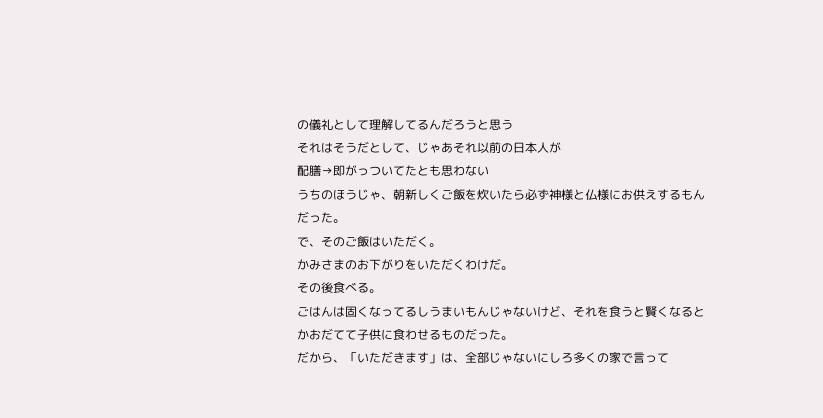の儀礼として理解してるんだろうと思う
それはそうだとして、じゃあそれ以前の日本人が
配膳→即がっついてたとも思わない
うちのほうじゃ、朝新しくご飯を炊いたら必ず神様と仏様にお供えするもんだった。
で、そのご飯はいただく。
かみさまのお下がりをいただくわけだ。
その後食べる。
ごはんは固くなってるしうまいもんじゃないけど、それを食うと賢くなるとかおだてて子供に食わせるものだった。
だから、「いただきます」は、全部じゃないにしろ多くの家で言って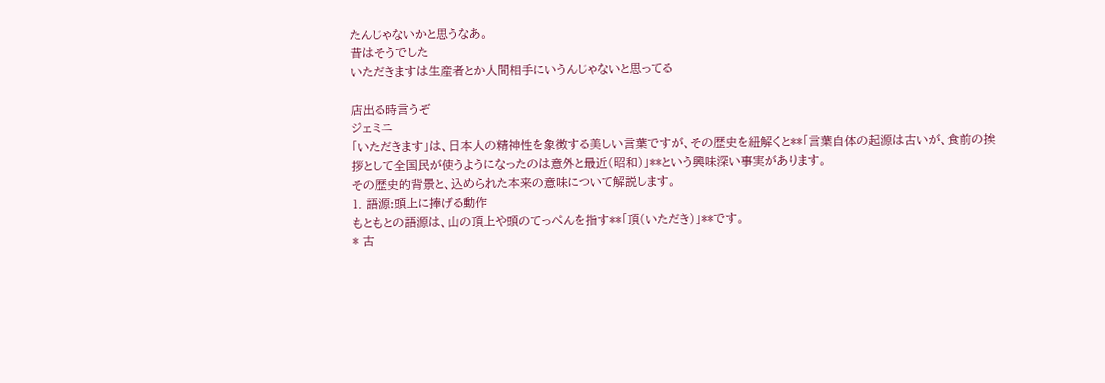たんじゃないかと思うなあ。
昔はそうでした
いただきますは生産者とか人間相手にいうんじゃないと思ってる

店出る時言うぞ
ジェミニ
「いただきます」は、日本人の精神性を象徴する美しい言葉ですが、その歴史を紐解くと**「言葉自体の起源は古いが、食前の挨拶として全国民が使うようになったのは意外と最近(昭和)」**という興味深い事実があります。
その歴史的背景と、込められた本来の意味について解説します。
1. 語源:頭上に捧げる動作
もともとの語源は、山の頂上や頭のてっぺんを指す**「頂(いただき)」**です。
* 古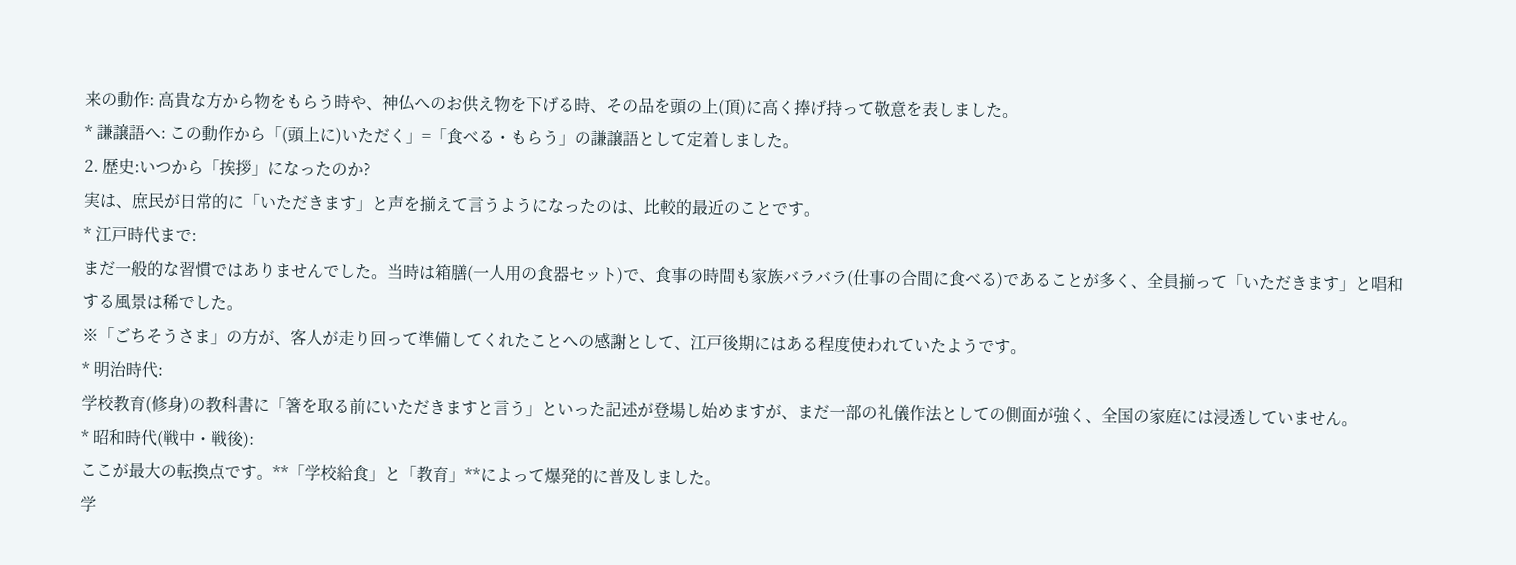来の動作: 高貴な方から物をもらう時や、神仏へのお供え物を下げる時、その品を頭の上(頂)に高く捧げ持って敬意を表しました。
* 謙譲語へ: この動作から「(頭上に)いただく」=「食べる・もらう」の謙譲語として定着しました。
2. 歴史:いつから「挨拶」になったのか?
実は、庶民が日常的に「いただきます」と声を揃えて言うようになったのは、比較的最近のことです。
* 江戸時代まで:
まだ一般的な習慣ではありませんでした。当時は箱膳(一人用の食器セット)で、食事の時間も家族バラバラ(仕事の合間に食べる)であることが多く、全員揃って「いただきます」と唱和する風景は稀でした。
※「ごちそうさま」の方が、客人が走り回って準備してくれたことへの感謝として、江戸後期にはある程度使われていたようです。
* 明治時代:
学校教育(修身)の教科書に「箸を取る前にいただきますと言う」といった記述が登場し始めますが、まだ一部の礼儀作法としての側面が強く、全国の家庭には浸透していません。
* 昭和時代(戦中・戦後):
ここが最大の転換点です。**「学校給食」と「教育」**によって爆発的に普及しました。
学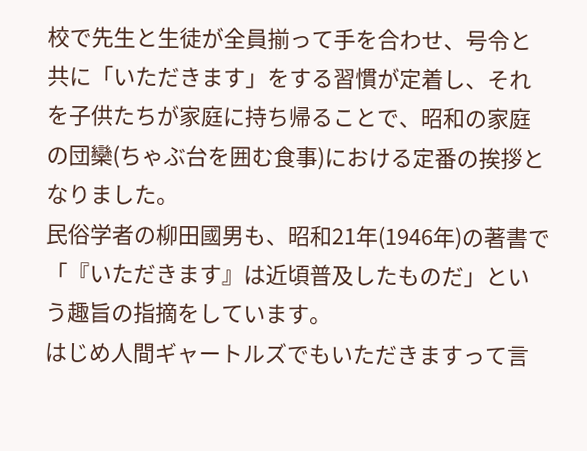校で先生と生徒が全員揃って手を合わせ、号令と共に「いただきます」をする習慣が定着し、それを子供たちが家庭に持ち帰ることで、昭和の家庭の団欒(ちゃぶ台を囲む食事)における定番の挨拶となりました。
民俗学者の柳田國男も、昭和21年(1946年)の著書で「『いただきます』は近頃普及したものだ」という趣旨の指摘をしています。
はじめ人間ギャートルズでもいただきますって言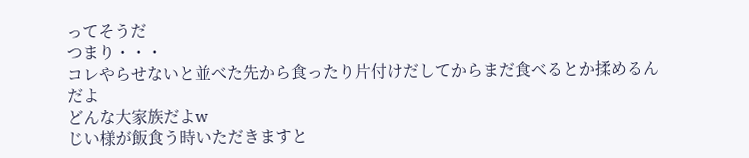ってそうだ
つまり・・・
コレやらせないと並べた先から食ったり片付けだしてからまだ食べるとか揉めるんだよ
どんな大家族だよw
じい様が飯食う時いただきますと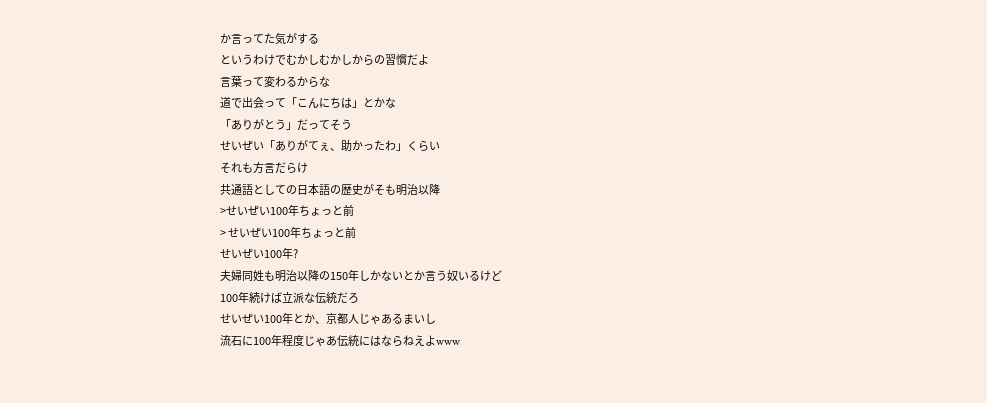か言ってた気がする
というわけでむかしむかしからの習慣だよ
言葉って変わるからな
道で出会って「こんにちは」とかな
「ありがとう」だってそう
せいぜい「ありがてぇ、助かったわ」くらい
それも方言だらけ
共通語としての日本語の歴史がそも明治以降
>せいぜい100年ちょっと前
> せいぜい100年ちょっと前
せいぜい100年?
夫婦同姓も明治以降の150年しかないとか言う奴いるけど
100年続けば立派な伝統だろ
せいぜい100年とか、京都人じゃあるまいし
流石に100年程度じゃあ伝統にはならねえよwww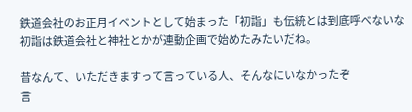鉄道会社のお正月イベントとして始まった「初詣」も伝統とは到底呼べないな
初詣は鉄道会社と神社とかが連動企画で始めたみたいだね。

昔なんて、いただきますって言っている人、そんなにいなかったぞ
言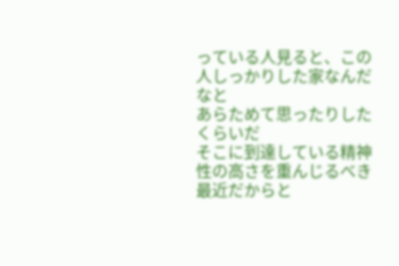っている人見ると、この人しっかりした家なんだなと
あらためて思ったりしたくらいだ
そこに到達している精神性の高さを重んじるべき
最近だからと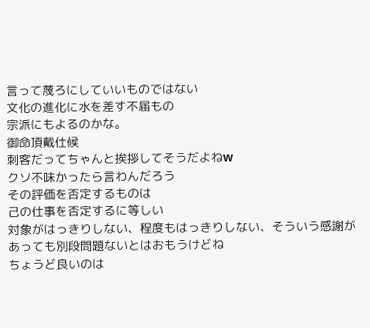言って蔑ろにしていいものではない
文化の進化に水を差す不届もの
宗派にもよるのかな。
御命頂戴仕候
刺客だってちゃんと挨拶してそうだよねw
クソ不味かったら言わんだろう
その評価を否定するものは
己の仕事を否定するに等しい
対象がはっきりしない、程度もはっきりしない、そういう感謝があっても別段問題ないとはおもうけどね
ちょうど良いのは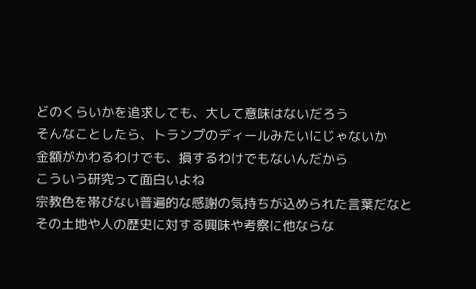どのくらいかを追求しても、大して意味はないだろう
そんなことしたら、トランプのディールみたいにじゃないか
金額がかわるわけでも、損するわけでもないんだから
こういう研究って面白いよね
宗教色を帯びない普遍的な感謝の気持ちが込められた言葉だなと
その土地や人の歴史に対する興味や考察に他ならな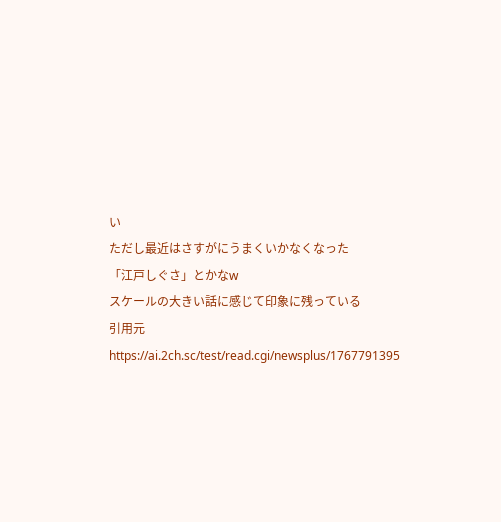い
ただし最近はさすがにうまくいかなくなった
「江戸しぐさ」とかなw
スケールの大きい話に感じて印象に残っている
引用元 https://ai.2ch.sc/test/read.cgi/newsplus/1767791395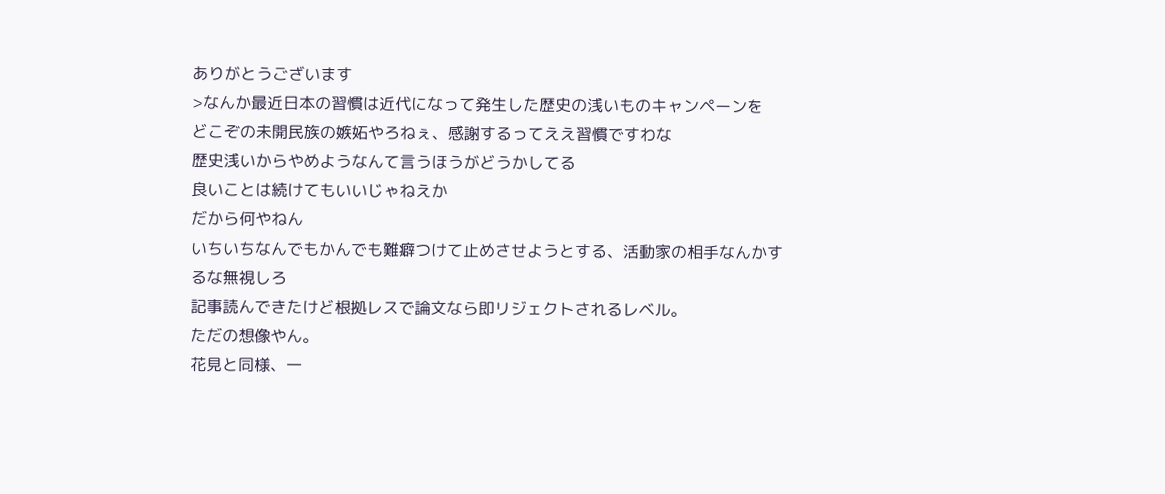ありがとうございます
>なんか最近日本の習慣は近代になって発生した歴史の浅いものキャンペーンを
どこぞの未開民族の嫉妬やろねぇ、感謝するってええ習慣ですわな
歴史浅いからやめようなんて言うほうがどうかしてる
良いことは続けてもいいじゃねえか
だから何やねん
いちいちなんでもかんでも難癖つけて止めさせようとする、活動家の相手なんかするな無視しろ
記事読んできたけど根拠レスで論文なら即リジェクトされるレベル。
ただの想像やん。
花見と同様、一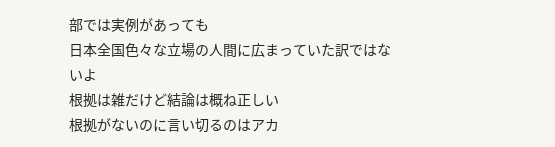部では実例があっても
日本全国色々な立場の人間に広まっていた訳ではないよ
根拠は雑だけど結論は概ね正しい
根拠がないのに言い切るのはアカ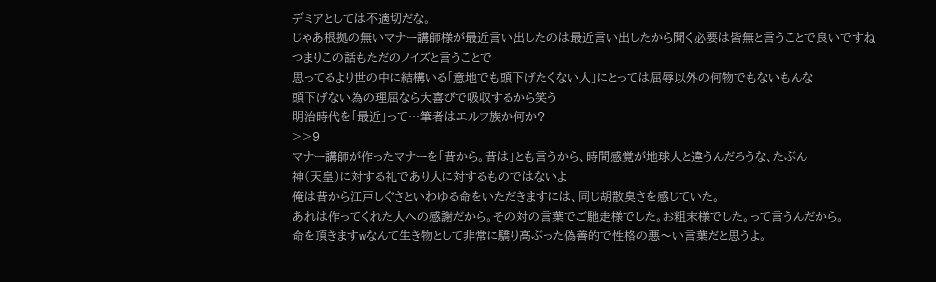デミアとしては不適切だな。
じゃあ根拠の無いマナー講師様が最近言い出したのは最近言い出したから聞く必要は皆無と言うことで良いですね
つまりこの話もただのノイズと言うことで
思ってるより世の中に結構いる「意地でも頭下げたくない人」にとっては屈辱以外の何物でもないもんな
頭下げない為の理屈なら大喜びで吸収するから笑う
明治時代を「最近」って…筆者はエルフ族か何か?
>>9
マナー講師が作ったマナーを「昔から。昔は」とも言うから、時間感覚が地球人と違うんだろうな、たぶん
神(天皇)に対する礼であり人に対するものではないよ
俺は昔から江戸しぐさといわゆる命をいただきますには、同じ胡散臭さを感じていた。
あれは作ってくれた人への感謝だから。その対の言葉でご馳走様でした。お粗末様でした。って言うんだから。
命を頂きますwなんて生き物として非常に驕り高ぶった偽善的で性格の悪〜い言葉だと思うよ。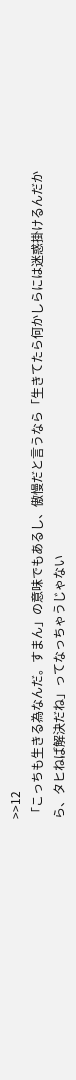>>12
「こっちも生きる為なんだ。すまん」の意味でもあるし、傲慢だと言うなら「生きてたら何かしらには迷惑掛けるんだから、タヒねば解決だね」ってなっちゃうじゃない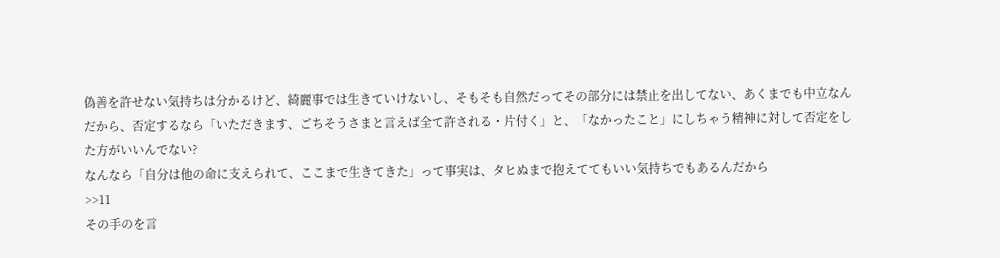偽善を許せない気持ちは分かるけど、綺麗事では生きていけないし、そもそも自然だってその部分には禁止を出してない、あくまでも中立なんだから、否定するなら「いただきます、ごちそうさまと言えば全て許される・片付く」と、「なかったこと」にしちゃう精神に対して否定をした方がいいんでない?
なんなら「自分は他の命に支えられて、ここまで生きてきた」って事実は、タヒぬまで抱えててもいい気持ちでもあるんだから
>>11
その手のを言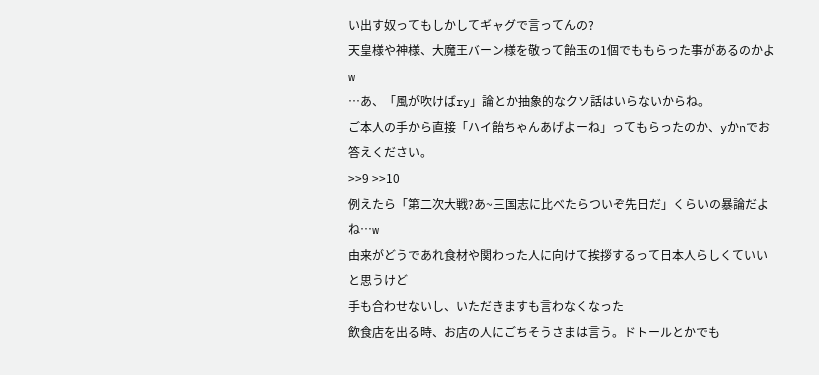い出す奴ってもしかしてギャグで言ってんの?
天皇様や神様、大魔王バーン様を敬って飴玉の1個でももらった事があるのかよw
…あ、「風が吹けばry」論とか抽象的なクソ話はいらないからね。
ご本人の手から直接「ハイ飴ちゃんあげよーね」ってもらったのか、yかnでお答えください。
>>9 >>10
例えたら「第二次大戦?あ~三国志に比べたらついぞ先日だ」くらいの暴論だよね…w
由来がどうであれ食材や関わった人に向けて挨拶するって日本人らしくていいと思うけど
手も合わせないし、いただきますも言わなくなった
飲食店を出る時、お店の人にごちそうさまは言う。ドトールとかでも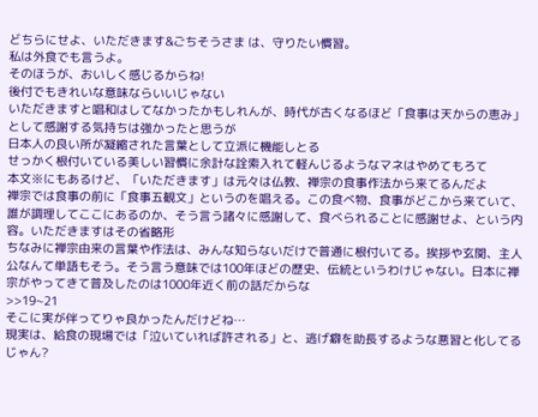どちらにせよ、いただきます&ごちそうさま は、守りたい慣習。
私は外食でも言うよ。
そのほうが、おいしく感じるからね!
後付でもきれいな意味ならいいじゃない
いただきますと唱和はしてなかったかもしれんが、時代が古くなるほど「食事は天からの恵み」として感謝する気持ちは強かったと思うが
日本人の良い所が凝縮された言葉として立派に機能しとる
せっかく根付いている美しい習慣に余計な詮索入れて軽んじるようなマネはやめてもろて
本文※にもあるけど、「いただきます」は元々は仏教、禅宗の食事作法から来てるんだよ
禅宗では食事の前に「食事五観文」というのを唱える。この食べ物、食事がどこから来ていて、誰が調理してここにあるのか、そう言う諸々に感謝して、食べられることに感謝せよ、という内容。いただきますはその省略形
ちなみに禅宗由来の言葉や作法は、みんな知らないだけで普通に根付いてる。挨拶や玄関、主人公なんて単語もそう。そう言う意味では100年ほどの歴史、伝統というわけじゃない。日本に禅宗がやってきて普及したのは1000年近く前の話だからな
>>19~21
そこに実が伴ってりゃ良かったんだけどね…
現実は、給食の現場では「泣いていれば許される」と、逃げ癖を助長するような悪習と化してるじゃん?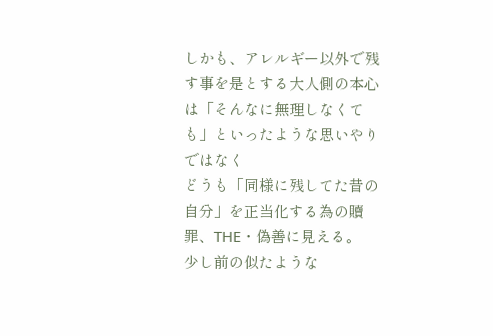しかも、アレルギー以外で残す事を是とする大人側の本心は「そんなに無理しなくても」といったような思いやりではなく
どうも「同様に残してた昔の自分」を正当化する為の贖罪、THE・偽善に見える。
少し前の似たような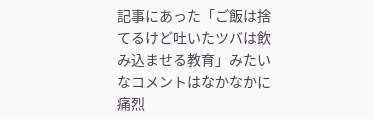記事にあった「ご飯は捨てるけど吐いたツバは飲み込ませる教育」みたいなコメントはなかなかに痛烈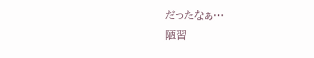だったなぁ…
陋習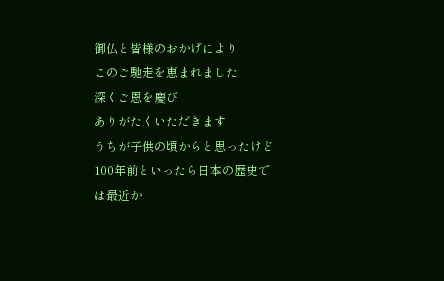御仏と皆様のおかげにより
このご馳走を恵まれました
深くご恩を慶び
ありがたくいただきます
うちが子供の頃からと思ったけど
100年前といったら日本の歴史では最近か